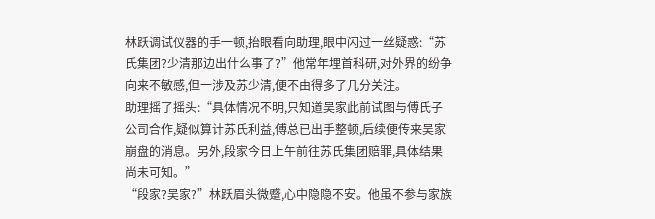林跃调试仪器的手一顿,抬眼看向助理,眼中闪过一丝疑惑:“苏氏集团?少清那边出什么事了?”他常年埋首科研,对外界的纷争向来不敏感,但一涉及苏少清,便不由得多了几分关注。
助理摇了摇头:“具体情况不明,只知道吴家此前试图与傅氏子公司合作,疑似算计苏氏利益,傅总已出手整顿,后续便传来吴家崩盘的消息。另外,段家今日上午前往苏氏集团赔罪,具体结果尚未可知。”
“段家?吴家?”林跃眉头微蹙,心中隐隐不安。他虽不参与家族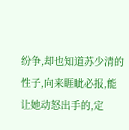纷争,却也知道苏少清的性子,向来睚眦必报,能让她动怒出手的,定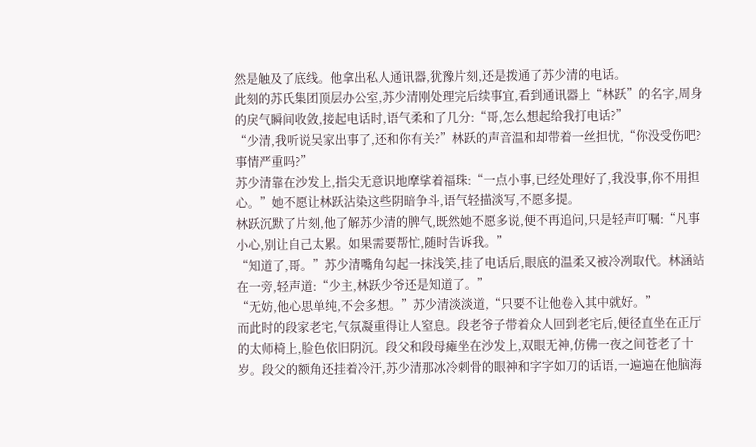然是触及了底线。他拿出私人通讯器,犹豫片刻,还是拨通了苏少清的电话。
此刻的苏氏集团顶层办公室,苏少清刚处理完后续事宜,看到通讯器上“林跃”的名字,周身的戾气瞬间收敛,接起电话时,语气柔和了几分:“哥,怎么想起给我打电话?”
“少清,我听说吴家出事了,还和你有关?”林跃的声音温和却带着一丝担忧,“你没受伤吧?事情严重吗?”
苏少清靠在沙发上,指尖无意识地摩挲着福珠:“一点小事,已经处理好了,我没事,你不用担心。”她不愿让林跃沾染这些阴暗争斗,语气轻描淡写,不愿多提。
林跃沉默了片刻,他了解苏少清的脾气,既然她不愿多说,便不再追问,只是轻声叮嘱:“凡事小心,别让自己太累。如果需要帮忙,随时告诉我。”
“知道了,哥。”苏少清嘴角勾起一抹浅笑,挂了电话后,眼底的温柔又被冷冽取代。林涵站在一旁,轻声道:“少主,林跃少爷还是知道了。”
“无妨,他心思单纯,不会多想。”苏少清淡淡道,“只要不让他卷入其中就好。”
而此时的段家老宅,气氛凝重得让人窒息。段老爷子带着众人回到老宅后,便径直坐在正厅的太师椅上,脸色依旧阴沉。段父和段母瘫坐在沙发上,双眼无神,仿佛一夜之间苍老了十岁。段父的额角还挂着冷汗,苏少清那冰冷刺骨的眼神和字字如刀的话语,一遍遍在他脑海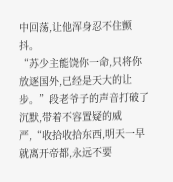中回荡,让他浑身忍不住颤抖。
“苏少主能饶你一命,只将你放逐国外,已经是天大的让步。”段老爷子的声音打破了沉默,带着不容置疑的威严,“收拾收拾东西,明天一早就离开帝都,永远不要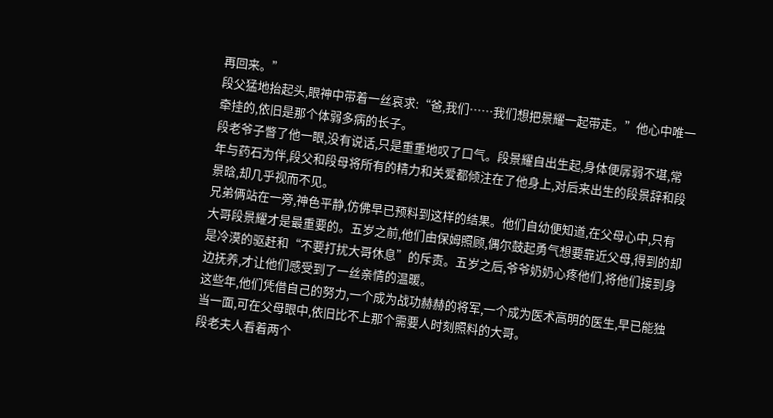再回来。”
段父猛地抬起头,眼神中带着一丝哀求:“爸,我们……我们想把景耀一起带走。”他心中唯一牵挂的,依旧是那个体弱多病的长子。
段老爷子瞥了他一眼,没有说话,只是重重地叹了口气。段景耀自出生起,身体便孱弱不堪,常年与药石为伴,段父和段母将所有的精力和关爱都倾注在了他身上,对后来出生的段景辞和段景晗,却几乎视而不见。
兄弟俩站在一旁,神色平静,仿佛早已预料到这样的结果。他们自幼便知道,在父母心中,只有大哥段景耀才是最重要的。五岁之前,他们由保姆照顾,偶尔鼓起勇气想要靠近父母,得到的却是冷漠的驱赶和“不要打扰大哥休息”的斥责。五岁之后,爷爷奶奶心疼他们,将他们接到身边抚养,才让他们感受到了一丝亲情的温暖。
这些年,他们凭借自己的努力,一个成为战功赫赫的将军,一个成为医术高明的医生,早已能独当一面,可在父母眼中,依旧比不上那个需要人时刻照料的大哥。
段老夫人看着两个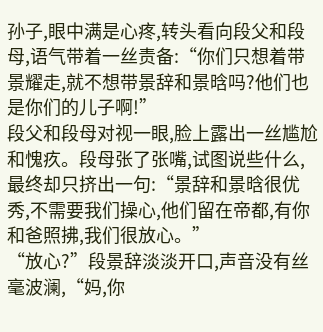孙子,眼中满是心疼,转头看向段父和段母,语气带着一丝责备:“你们只想着带景耀走,就不想带景辞和景晗吗?他们也是你们的儿子啊!”
段父和段母对视一眼,脸上露出一丝尴尬和愧疚。段母张了张嘴,试图说些什么,最终却只挤出一句:“景辞和景晗很优秀,不需要我们操心,他们留在帝都,有你和爸照拂,我们很放心。”
“放心?”段景辞淡淡开口,声音没有丝毫波澜,“妈,你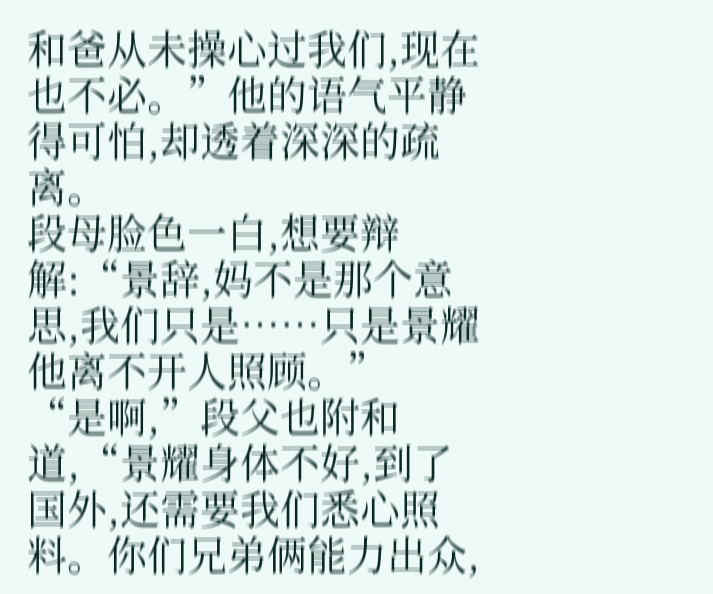和爸从未操心过我们,现在也不必。”他的语气平静得可怕,却透着深深的疏离。
段母脸色一白,想要辩解:“景辞,妈不是那个意思,我们只是……只是景耀他离不开人照顾。”
“是啊,”段父也附和道,“景耀身体不好,到了国外,还需要我们悉心照料。你们兄弟俩能力出众,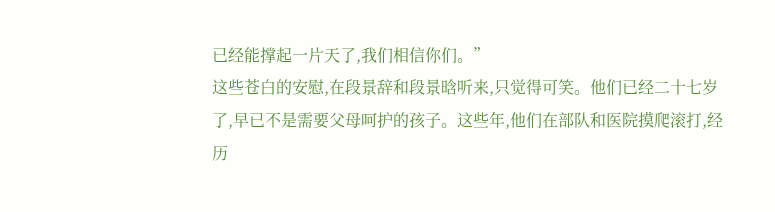已经能撑起一片天了,我们相信你们。”
这些苍白的安慰,在段景辞和段景晗听来,只觉得可笑。他们已经二十七岁了,早已不是需要父母呵护的孩子。这些年,他们在部队和医院摸爬滚打,经历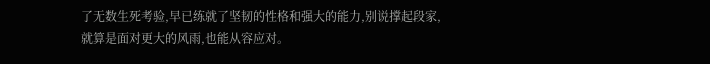了无数生死考验,早已练就了坚韧的性格和强大的能力,别说撑起段家,就算是面对更大的风雨,也能从容应对。